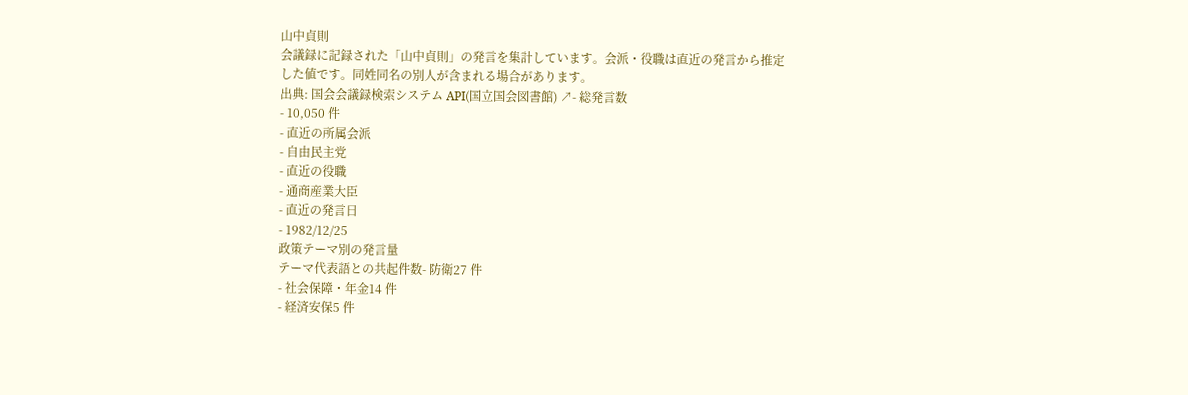山中貞則
会議録に記録された「山中貞則」の発言を集計しています。会派・役職は直近の発言から推定した値です。同姓同名の別人が含まれる場合があります。
出典: 国会会議録検索システム API(国立国会図書館) ↗- 総発言数
- 10,050 件
- 直近の所属会派
- 自由民主党
- 直近の役職
- 通商産業大臣
- 直近の発言日
- 1982/12/25
政策テーマ別の発言量
テーマ代表語との共起件数- 防衛27 件
- 社会保障・年金14 件
- 経済安保5 件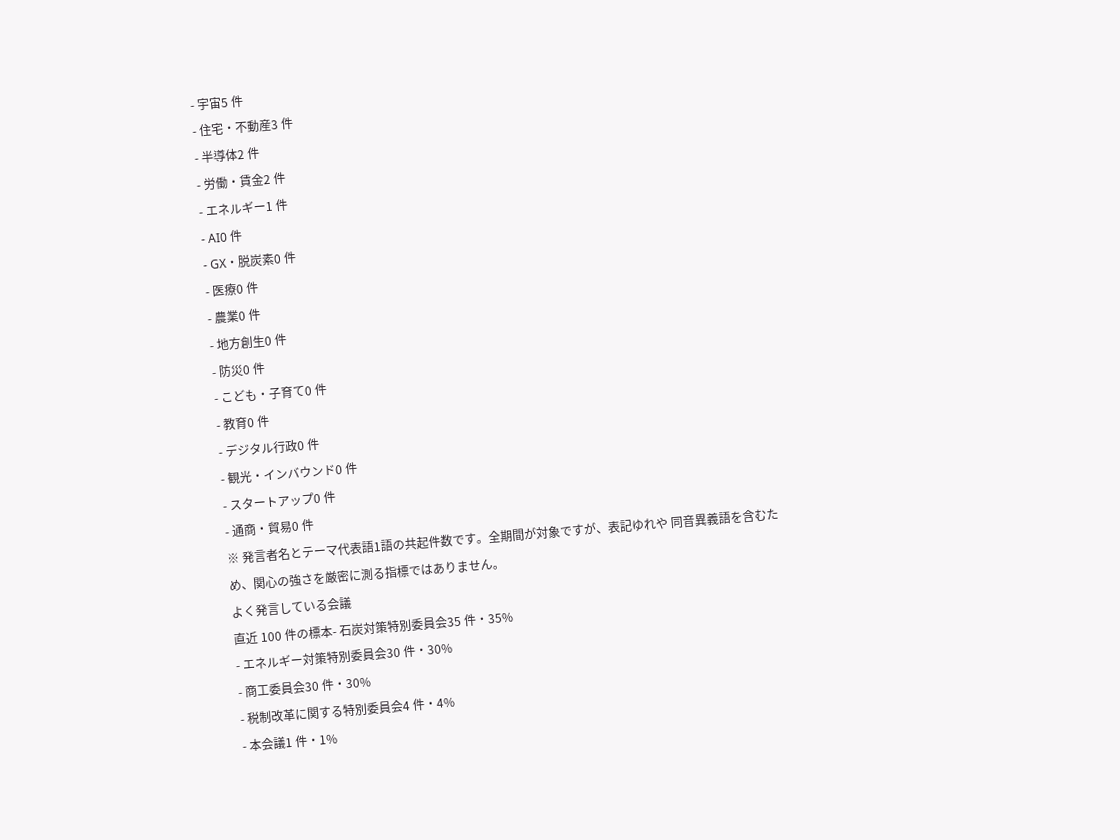- 宇宙5 件
- 住宅・不動産3 件
- 半導体2 件
- 労働・賃金2 件
- エネルギー1 件
- AI0 件
- GX・脱炭素0 件
- 医療0 件
- 農業0 件
- 地方創生0 件
- 防災0 件
- こども・子育て0 件
- 教育0 件
- デジタル行政0 件
- 観光・インバウンド0 件
- スタートアップ0 件
- 通商・貿易0 件
※ 発言者名とテーマ代表語1語の共起件数です。全期間が対象ですが、表記ゆれや 同音異義語を含むため、関心の強さを厳密に測る指標ではありません。
よく発言している会議
直近 100 件の標本- 石炭対策特別委員会35 件・35%
- エネルギー対策特別委員会30 件・30%
- 商工委員会30 件・30%
- 税制改革に関する特別委員会4 件・4%
- 本会議1 件・1%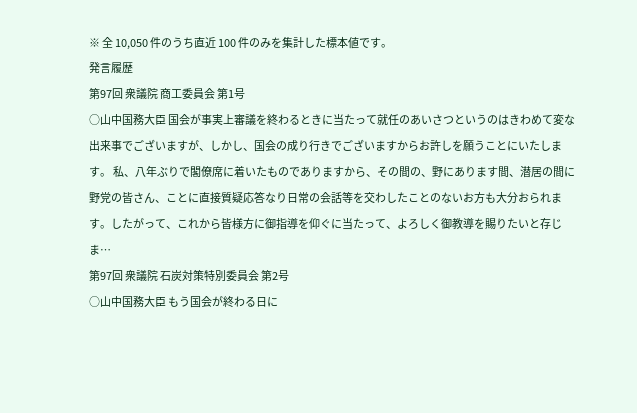※ 全 10,050 件のうち直近 100 件のみを集計した標本値です。
発言履歴
第97回 衆議院 商工委員会 第1号
○山中国務大臣 国会が事実上審議を終わるときに当たって就任のあいさつというのはきわめて変な出来事でございますが、しかし、国会の成り行きでございますからお許しを願うことにいたします。 私、八年ぶりで閣僚席に着いたものでありますから、その間の、野にあります間、潜居の間に野党の皆さん、ことに直接質疑応答なり日常の会話等を交わしたことのないお方も大分おられます。したがって、これから皆様方に御指導を仰ぐに当たって、よろしく御教導を賜りたいと存じま…
第97回 衆議院 石炭対策特別委員会 第2号
○山中国務大臣 もう国会が終わる日に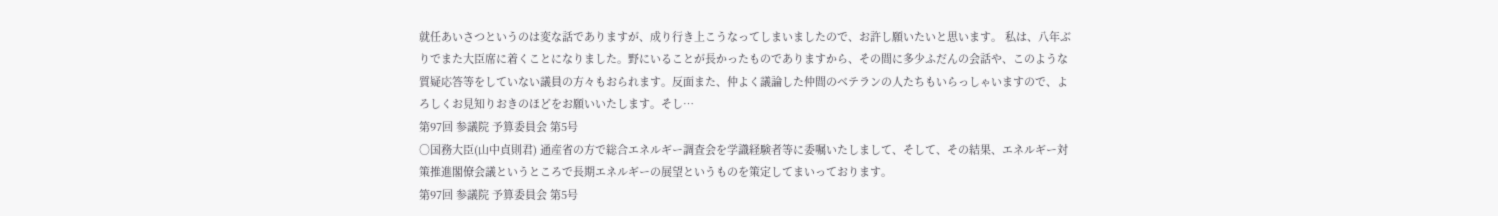就任あいさつというのは変な話でありますが、成り行き上こうなってしまいましたので、お許し願いたいと思います。 私は、八年ぶりでまた大臣席に着くことになりました。野にいることが長かったものでありますから、その間に多少ふだんの会話や、このような質疑応答等をしていない議員の方々もおられます。反面また、仲よく議論した仲間のベテランの人たちもいらっしゃいますので、よろしくお見知りおきのほどをお願いいたします。そし…
第97回 参議院 予算委員会 第5号
○国務大臣(山中貞則君) 通産省の方で総合エネルギー調査会を学識経験者等に委嘱いたしまして、そして、その結果、エネルギー対策推進閣僚会議というところで長期エネルギーの展望というものを策定してまいっております。
第97回 参議院 予算委員会 第5号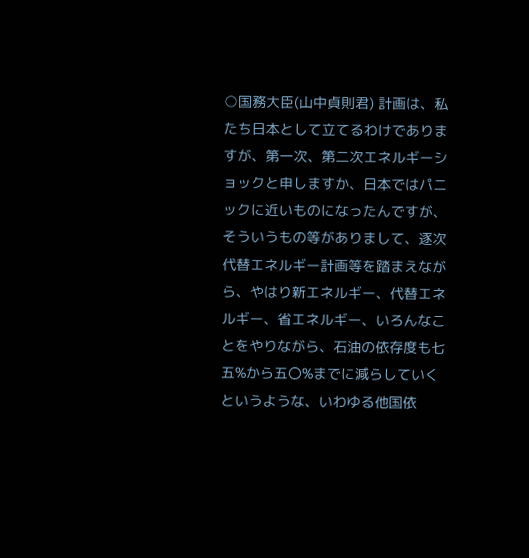○国務大臣(山中貞則君) 計画は、私たち日本として立てるわけでありますが、第一次、第二次エネルギーショックと申しますか、日本ではパニックに近いものになったんですが、そういうもの等がありまして、逐次代替エネルギー計画等を踏まえながら、やはり新エネルギー、代替エネルギー、省エネルギー、いろんなことをやりながら、石油の依存度も七五%から五〇%までに減らしていくというような、いわゆる他国依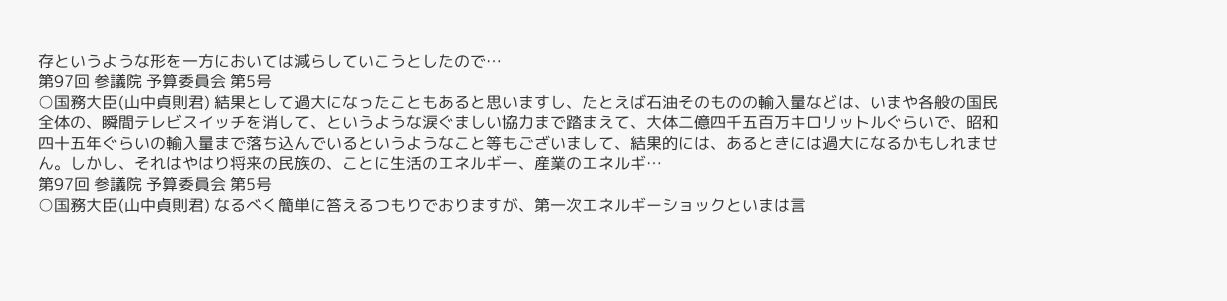存というような形を一方においては減らしていこうとしたので…
第97回 参議院 予算委員会 第5号
○国務大臣(山中貞則君) 結果として過大になったこともあると思いますし、たとえば石油そのものの輸入量などは、いまや各般の国民全体の、瞬間テレビスイッチを消して、というような涙ぐましい協力まで踏まえて、大体二億四千五百万キロリットルぐらいで、昭和四十五年ぐらいの輸入量まで落ち込んでいるというようなこと等もございまして、結果的には、あるときには過大になるかもしれません。しかし、それはやはり将来の民族の、ことに生活のエネルギー、産業のエネルギ…
第97回 参議院 予算委員会 第5号
○国務大臣(山中貞則君) なるべく簡単に答えるつもりでおりますが、第一次エネルギーショックといまは言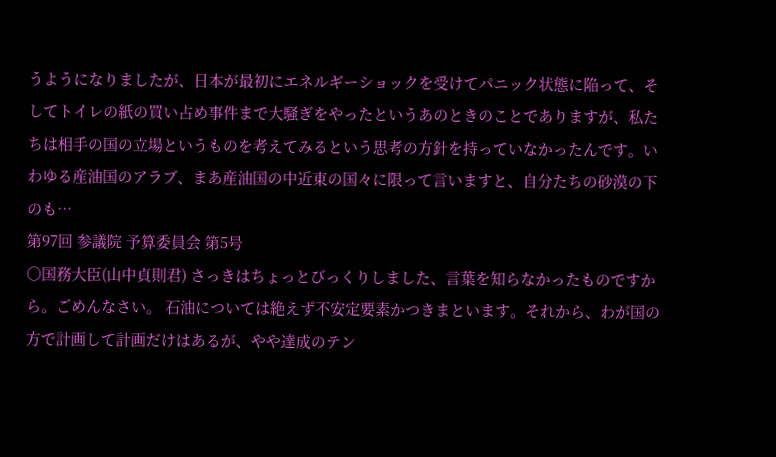うようになりましたが、日本が最初にエネルギーショックを受けてパニック状態に陥って、そしてトイレの紙の買い占め事件まで大騒ぎをやったというあのときのことでありますが、私たちは相手の国の立場というものを考えてみるという思考の方針を持っていなかったんです。いわゆる産油国のアラブ、まあ産油国の中近東の国々に限って言いますと、自分たちの砂漠の下のも…
第97回 参議院 予算委員会 第5号
○国務大臣(山中貞則君) さっきはちょっとびっくりしました、言葉を知らなかったものですから。ごめんなさい。 石油については絶えず不安定要素かつきまといます。それから、わが国の方で計画して計画だけはあるが、やや達成のテン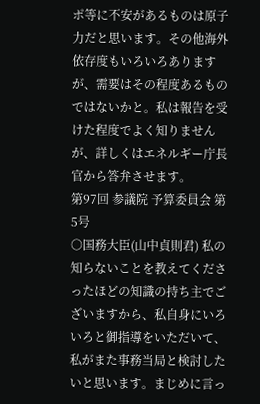ポ等に不安があるものは原子力だと思います。その他海外依存度もいろいろありますが、需要はその程度あるものではないかと。私は報告を受けた程度でよく知りませんが、詳しくはエネルギー庁長官から答弁させます。
第97回 参議院 予算委員会 第5号
○国務大臣(山中貞則君) 私の知らないことを教えてくださったほどの知識の持ち主でございますから、私自身にいろいろと御指導をいただいて、私がまた事務当局と検討したいと思います。まじめに言っ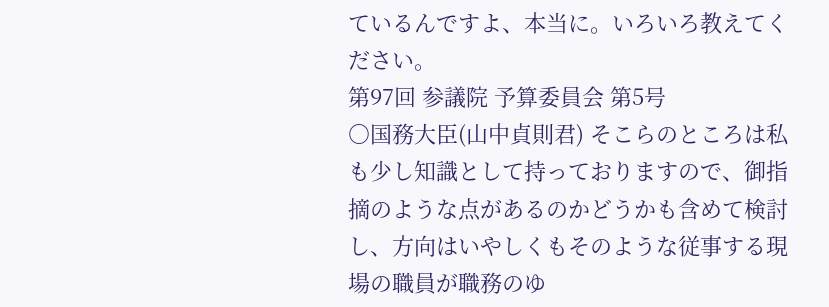ているんですよ、本当に。いろいろ教えてください。
第97回 参議院 予算委員会 第5号
○国務大臣(山中貞則君) そこらのところは私も少し知識として持っておりますので、御指摘のような点があるのかどうかも含めて検討し、方向はいやしくもそのような従事する現場の職員が職務のゆ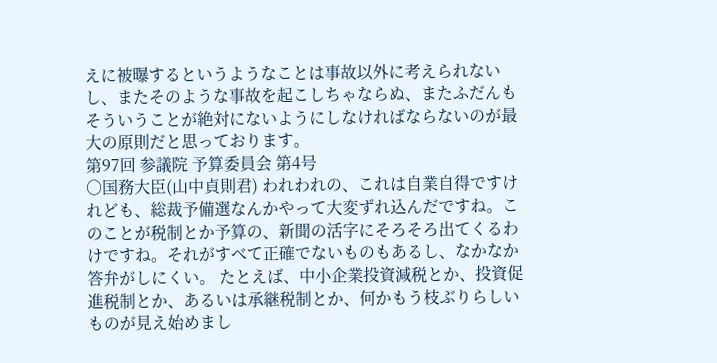えに被曝するというようなことは事故以外に考えられないし、またそのような事故を起こしちゃならぬ、またふだんもそういうことが絶対にないようにしなければならないのが最大の原則だと思っております。
第97回 参議院 予算委員会 第4号
○国務大臣(山中貞則君) われわれの、これは自業自得ですけれども、総裁予備選なんかやって大変ずれ込んだですね。このことが税制とか予算の、新聞の活字にそろそろ出てくるわけですね。それがすべて正確でないものもあるし、なかなか答弁がしにくい。 たとえば、中小企業投資減税とか、投資促進税制とか、あるいは承継税制とか、何かもう枝ぶりらしいものが見え始めまし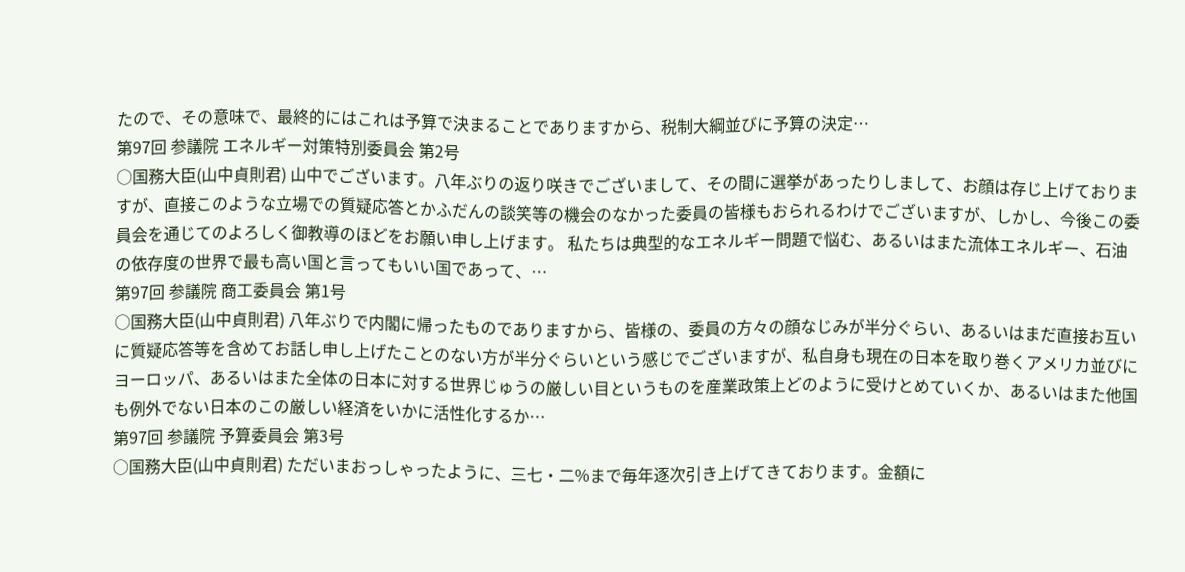たので、その意味で、最終的にはこれは予算で決まることでありますから、税制大綱並びに予算の決定…
第97回 参議院 エネルギー対策特別委員会 第2号
○国務大臣(山中貞則君) 山中でございます。八年ぶりの返り咲きでございまして、その間に選挙があったりしまして、お顔は存じ上げておりますが、直接このような立場での質疑応答とかふだんの談笑等の機会のなかった委員の皆様もおられるわけでございますが、しかし、今後この委員会を通じてのよろしく御教導のほどをお願い申し上げます。 私たちは典型的なエネルギー問題で悩む、あるいはまた流体エネルギー、石油の依存度の世界で最も高い国と言ってもいい国であって、…
第97回 参議院 商工委員会 第1号
○国務大臣(山中貞則君) 八年ぶりで内閣に帰ったものでありますから、皆様の、委員の方々の顔なじみが半分ぐらい、あるいはまだ直接お互いに質疑応答等を含めてお話し申し上げたことのない方が半分ぐらいという感じでございますが、私自身も現在の日本を取り巻くアメリカ並びにヨーロッパ、あるいはまた全体の日本に対する世界じゅうの厳しい目というものを産業政策上どのように受けとめていくか、あるいはまた他国も例外でない日本のこの厳しい経済をいかに活性化するか…
第97回 参議院 予算委員会 第3号
○国務大臣(山中貞則君) ただいまおっしゃったように、三七・二%まで毎年逐次引き上げてきております。金額に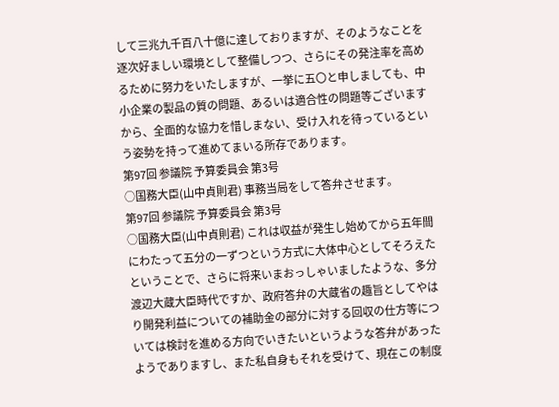して三兆九千百八十億に達しておりますが、そのようなことを逐次好ましい環境として整備しつつ、さらにその発注率を高めるために努力をいたしますが、一挙に五〇と申しましても、中小企業の製品の質の問題、あるいは適合性の問題等ございますから、全面的な協力を惜しまない、受け入れを待っているという姿勢を持って進めてまいる所存であります。
第97回 参議院 予算委員会 第3号
○国務大臣(山中貞則君) 事務当局をして答弁させます。
第97回 参議院 予算委員会 第3号
○国務大臣(山中貞則君) これは収益が発生し始めてから五年間にわたって五分の一ずつという方式に大体中心としてそろえたということで、さらに将来いまおっしゃいましたような、多分渡辺大蔵大臣時代ですか、政府答弁の大蔵省の趣旨としてやはり開発利益についての補助金の部分に対する回収の仕方等については検討を進める方向でいきたいというような答弁があったようでありますし、また私自身もそれを受けて、現在この制度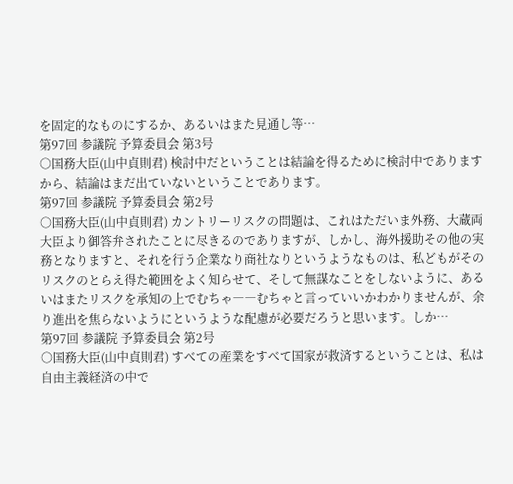を固定的なものにするか、あるいはまた見通し等…
第97回 参議院 予算委員会 第3号
○国務大臣(山中貞則君) 検討中だということは結論を得るために検討中でありますから、結論はまだ出ていないということであります。
第97回 参議院 予算委員会 第2号
○国務大臣(山中貞則君) カントリーリスクの問題は、これはただいま外務、大蔵両大臣より御答弁されたことに尽きるのでありますが、しかし、海外援助その他の実務となりますと、それを行う企業なり商社なりというようなものは、私どもがそのリスクのとらえ得た範囲をよく知らせて、そして無謀なことをしないように、あるいはまたリスクを承知の上でむちゃ――むちゃと言っていいかわかりませんが、余り進出を焦らないようにというような配慮が必要だろうと思います。しか…
第97回 参議院 予算委員会 第2号
○国務大臣(山中貞則君) すべての産業をすべて国家が救済するということは、私は自由主義経済の中で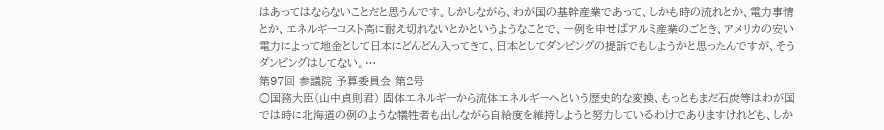はあってはならないことだと思うんです。しかしながら、わが国の基幹産業であって、しかも時の流れとか、電力事情とか、エネルギーコスト高に耐え切れないとかというようなことで、一例を申せばアルミ産業のごとき、アメリカの安い電力によって地金として日本にどんどん入ってきて、日本としてダンピングの提訴でもしようかと思ったんですが、そうダンピングはしてない。…
第97回 参議院 予算委員会 第2号
○国務大臣(山中貞則君) 固体エネルギーから流体エネルギーへという歴史的な変換、もっともまだ石炭等はわが国では時に北海道の例のような犠牲者も出しながら自給度を維持しようと努力しているわけでありますけれども、しか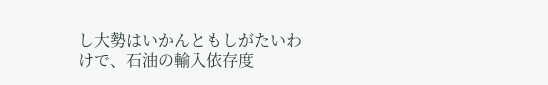し大勢はいかんともしがたいわけで、石油の輸入依存度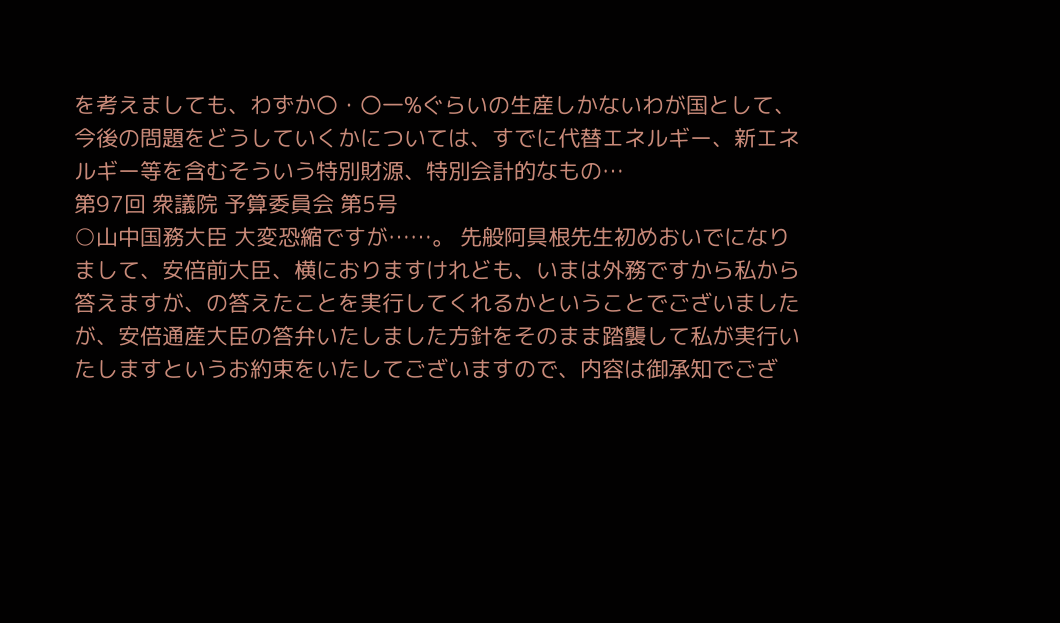を考えましても、わずか〇・〇一%ぐらいの生産しかないわが国として、今後の問題をどうしていくかについては、すでに代替エネルギー、新エネルギー等を含むそういう特別財源、特別会計的なもの…
第97回 衆議院 予算委員会 第5号
○山中国務大臣 大変恐縮ですが……。 先般阿具根先生初めおいでになりまして、安倍前大臣、横におりますけれども、いまは外務ですから私から答えますが、の答えたことを実行してくれるかということでございましたが、安倍通産大臣の答弁いたしました方針をそのまま踏襲して私が実行いたしますというお約束をいたしてございますので、内容は御承知でござ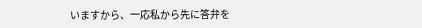いますから、一応私から先に答弁を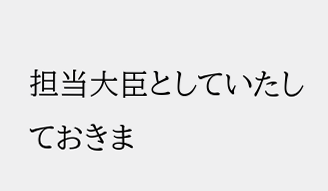担当大臣としていたしておきま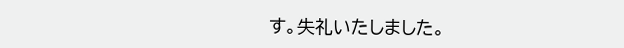す。失礼いたしました。